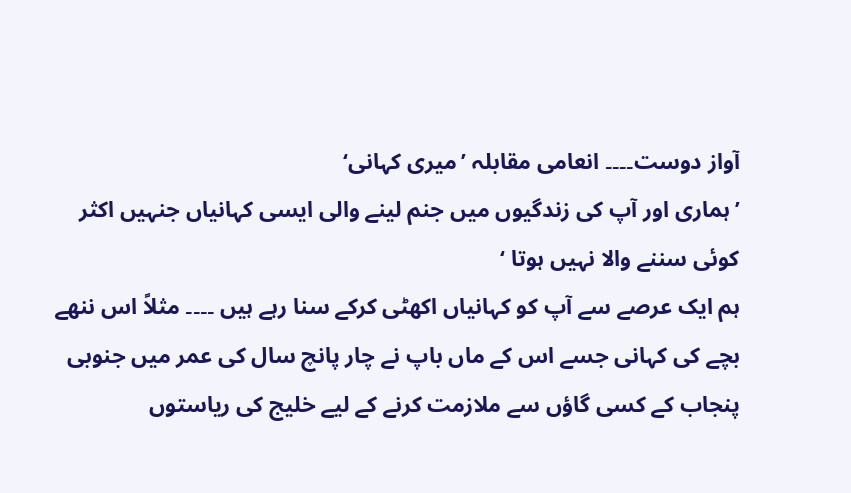آواز دوست۔۔۔۔ انعامی مقابلہ ’میری کہانی‘
’ہماری اور آپ کی زندگیوں میں جنم لینے والی ایسی کہانیاں جنہیں اکثر کوئی سننے والا نہیں ہوتا ‘
ہم ایک عرصے سے آپ کو کہانیاں اکھٹی کرکے سنا رہے ہیں ۔۔۔۔ مثلاً اس ننھے بچے کی کہانی جسے اس کے ماں باپ نے چار پانچ سال کی عمر میں جنوبی پنجاب کے کسی گاؤں سے ملازمت کرنے کے لیے خلیج کی ریاستوں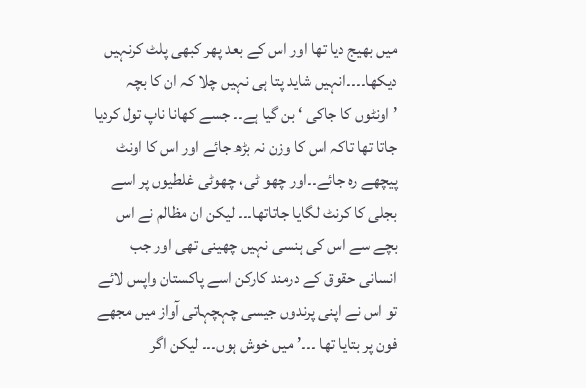میں بھیج دیا تھا اور اس کے بعد پھر کبھی پلٹ کرنہیں دیکھا۔۔۔۔انہیں شاید پتا ہی نہیں چلا کہ ان کا بچہ ’اونٹوں کا جاکی ‘ بن گیا ہے۔۔ جسے کھانا ناپ تول کردیا جاتا تھا تاکہ اس کا وزن نہ بڑھ جائے اور اس کا اونٹ پیچھے رہ جائے۔۔اور چھو ٹی، چھوٹی غلطیوں پر اسے بجلی کا کرنٹ لگایا جاتاتھا۔۔۔ لیکن ان مظالم نے اس بچے سے اس کی ہنسی نہیں چھینی تھی اور جب انسانی حقوق کے درمند کارکن اسے پاکستان واپس لائے تو اس نے اپنی پرندوں جیسی چہچہاتی آواز میں مجھے فون پر بتایا تھا ۔۔۔’ میں خوش ہوں۔۔۔ لیکن اگر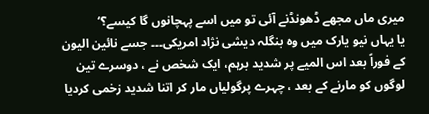میری ماں مجھے ڈھونڈنے آئی تو میں اسے پہچانوں گا کیسے؟‘
یا یہاں نیو یارک میں وہ بنگلہ دیشی نژاد امریکی۔۔۔ جسے نائین الیون کے فوراً بعد اس المیے پر شدید برہم، ایک شخص نے ، دوسرے تین لوگوں کو مارنے کے بعد ، چہرے پرگولیاں مار کر اتنا شدید زخمی کردیا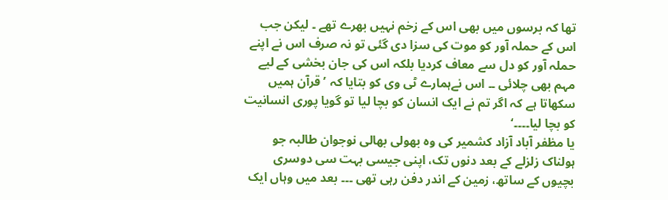تھا کہ برسوں میں بھی اس کے زخم نہیں بھرے تھے ۔ لیکن جب اس کے حملہ آور کو موت کی سزا دی گئی تو نہ صرف اس نے اپنے حملہ آور کو دل سے معاف کردیا بلکہ اس کی جان بخشی کے لیے مہم بھی چلائی ۔۔ اس نےہمارے ٹی وی کو بتایا کہ ’ قرآن ہمیں سکھاتا ہے کہ اگر تم نے ایک انسان کو بچا لیا تو گویا پوری انسانیت کو بچا لیا۔۔۔۔‘
یا مظفر آباد آزاد کشمیر کی وہ بھولی بھالی نوجوان طالبہ جو ہولناک زلزلے کے بعد دنوں تک، اپنی جیسی بہت سی دوسری بچیوں کے ساتھ، زمین کے اندر دفن رہی تھی ۔۔۔ بعد میں وہاں ایک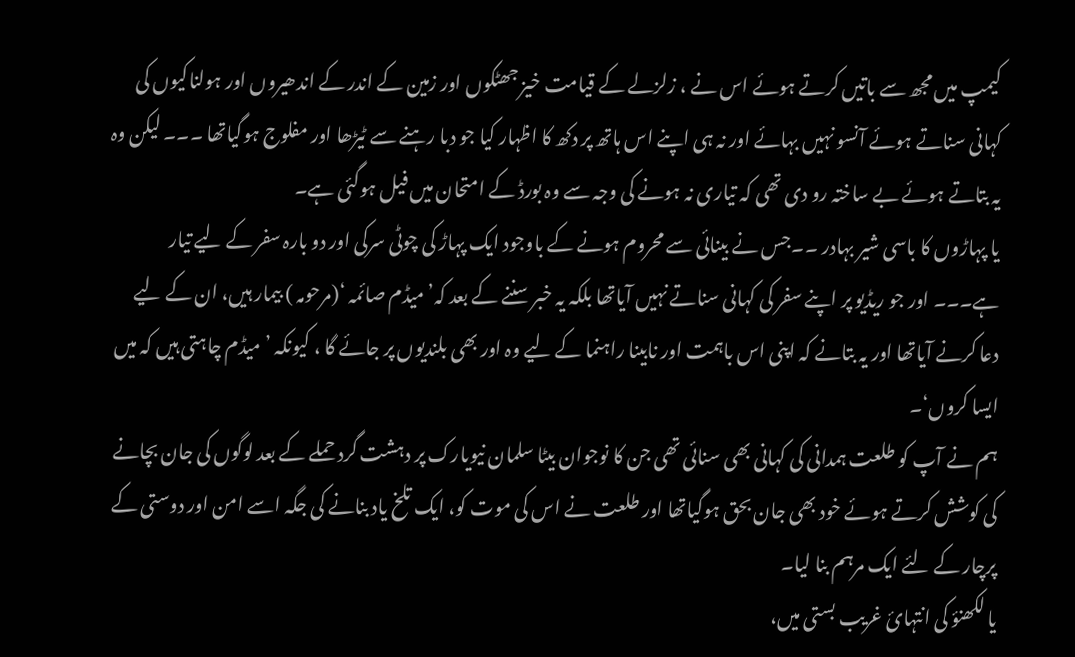کیمپ میں مجھ سے باتیں کرتے ہوئے اس نے ، زلزلے کے قیامت خیز جھٹکوں اور زمین کے اندر کے اندھیروں اور ہولناکیوں کی کہانی سناتے ہوئے آنسو نہیں بہائے اور نہ ہی اپنے اس ہاتھ پر دکھ کا اظہار کیا جو دبا رہنے سے ٹیڑھا اور مفلوج ہوگیاتھا ۔۔۔ لیکن وہ یہ بتاتے ہوئے بے ساختہ رو دی تھی کہ تیاری نہ ہونے کی وجہ سے وہ بورڈ کے امتحان میں فیل ہوگئی ہے۔
یا پہاڑوں کا باسی شیر بہادر ۔۔جس نے بینائی سے محروم ہونے کے باوجود ایک پہاڑ کی چوٹی سرکی اور دو بارہ سفر کے لیے تیار ہے۔۔۔ اور جو ریڈیو پر اپنے سفر کی کہانی سناتے نہیں آیاتھا بلکہ یہ خبر سننے کے بعد کہ’ میڈم صائمہ ‘(مرحومہ ) بیمار ہیں، ان کے لیے دعا کرنے آیاتھا اور یہ بتانے کہ اپنی اس باہمت اور نابینا راہنما کے لیے وہ اور بھی بلندیوں پر جائے گا ، کیونکہ ’ میڈم چاہتی ہیں کہ میں ایسا کروں‘۔
ہم نے آپ کو طلعت ہمدانی کی کہانی بھی سنائی تھی جن کا نوجوان بیٹا سلمان نیویارک پر دہشت گرد حملے کے بعد لوگوں کی جان بچانے کی کوشش کرتے ہوئے خود بھی جان بحق ہوگیاتھا اور طلعت نے اس کی موت کو، ایک تلخ یاد بنانے کی جگہ اسے امن اور دوستی کے پرچار کے لئے ایک مرہم بنا لیا۔
یا لکھنؤ کی انتہائ غریب بستی میں،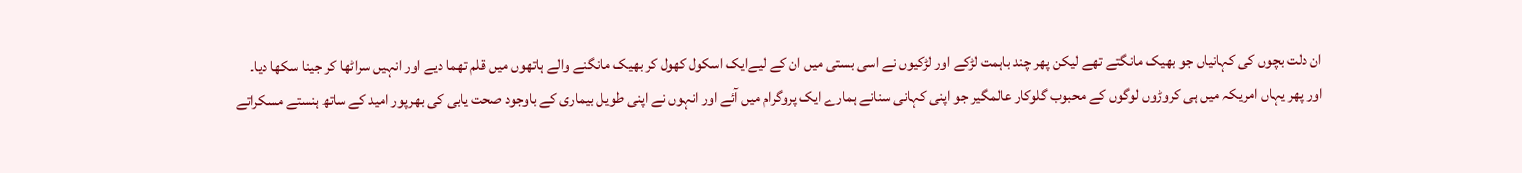ان دلت بچوں کی کہانیاں جو بھیک مانگتے تھے لیکن پھر چند باہمت لڑکے اور لڑکیوں نے اسی بستی میں ان کے لیےایک اسکول کھول کر بھیک مانگنے والے ہاتھوں میں قلم تھما دیے اور انہیں سراٹھا کر جینا سکھا دیا۔
اور پھر یہاں امریکہ میں ہی کروڑوں لوگوں کے محبوب گلوکار عالمگیر جو اپنی کہانی سنانے ہمارے ایک پروگرام میں آئے اور انہوں نے اپنی طویل بیماری کے باوجود صحت یابی کی بھرپور امید کے ساتھ ہنستے مسکراتے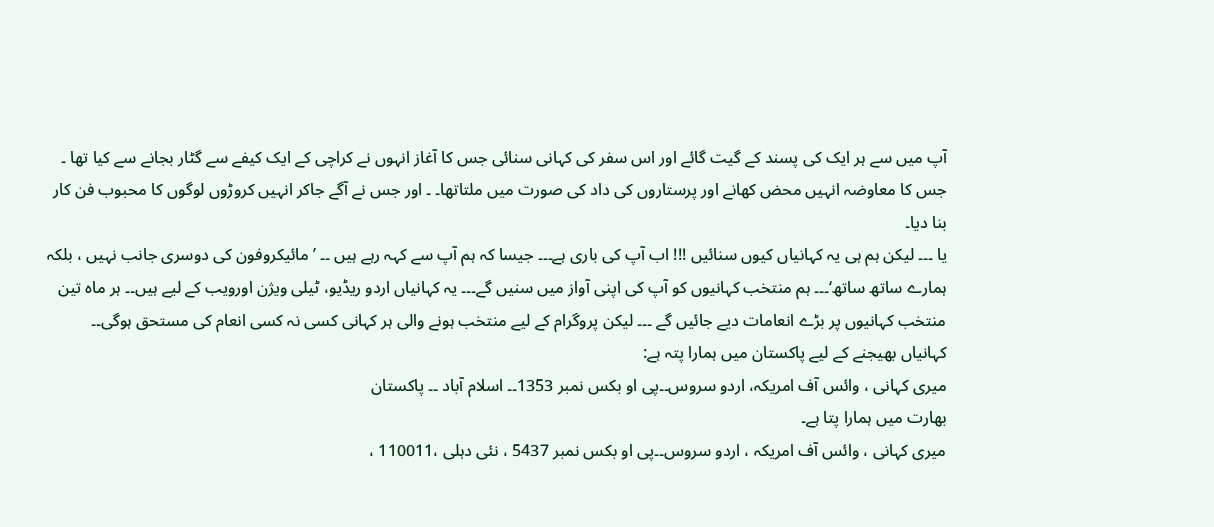آپ میں سے ہر ایک کی پسند کے گیت گائے اور اس سفر کی کہانی سنائی جس کا آغاز انہوں نے کراچی کے ایک کیفے سے گٹار بجانے سے کیا تھا ۔ جس کا معاوضہ انہیں محض کھانے اور پرستاروں کی داد کی صورت میں ملتاتھا۔ ۔ اور جس نے آگے جاکر انہیں کروڑوں لوگوں کا محبوب فن کار بنا دیا۔
یا ۔۔۔ لیکن ہم ہی یہ کہانیاں کیوں سنائیں !!! اب آپ کی باری ہے۔۔۔ جیسا کہ ہم آپ سے کہہ رہے ہیں ۔۔ ’مائیکروفون کی دوسری جانب نہیں ، بلکہ ہمارے ساتھ ساتھ‘۔۔۔ ہم منتخب کہانیوں کو آپ کی اپنی آواز میں سنیں گے۔۔۔ یہ کہانیاں اردو ریڈیو، ٹیلی ویژن اورویب کے لیے ہیں۔۔ ہر ماہ تین منتخب کہانیوں پر بڑے انعامات دیے جائیں گے ۔۔۔ لیکن پروگرام کے لیے منتخب ہونے والی ہر کہانی کسی نہ کسی انعام کی مستحق ہوگی۔۔
کہانیاں بھیجنے کے لیے پاکستان میں ہمارا پتہ ہے:
میری کہانی ، وائس آف امریکہ، اردو سروس۔۔پی او بکس نمبر 1353۔۔ اسلام آباد ۔۔ پاکستان
بھارت میں ہمارا پتا ہے۔
میری کہانی ، وائس آف امریکہ ، اردو سروس۔۔پی او بکس نمبر 5437 ، نئی دہلی ،110011 ،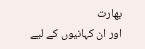بھارت
اور ان کہانیوں کے لیے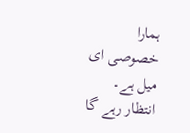ہمارا خصوصی ای میل ہے۔
انتظار رہے گا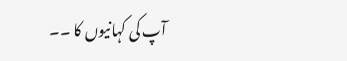آپ کی کہانیوں کا ۔۔